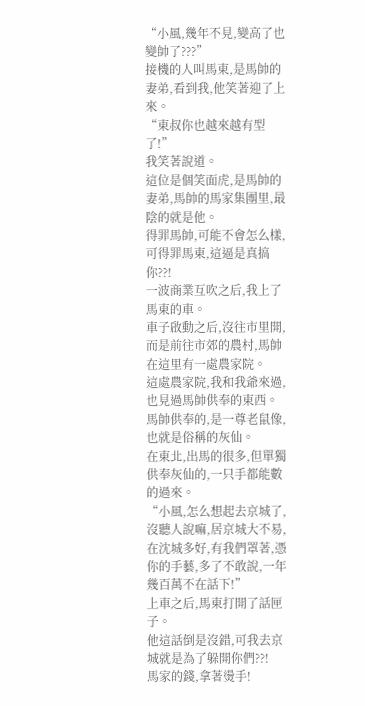“小風,幾年不見,變高了也變帥了???”
接機的人叫馬東,是馬帥的妻弟,看到我,他笑著迎了上來。
“東叔你也越來越有型了!”
我笑著說道。
這位是個笑面虎,是馬帥的妻弟,馬帥的馬家集團里,最陰的就是他。
得罪馬帥,可能不會怎么樣,可得罪馬東,這逼是真搞你??!
一波商業互吹之后,我上了馬東的車。
車子啟動之后,沒往市里開,而是前往市郊的農村,馬帥在這里有一處農家院。
這處農家院,我和我爺來過,也見過馬帥供奉的東西。
馬帥供奉的,是一尊老鼠像,也就是俗稱的灰仙。
在東北,出馬的很多,但單獨供奉灰仙的,一只手都能數的過來。
“小風,怎么想起去京城了,沒聽人說嘛,居京城大不易,在沈城多好,有我們罩著,憑你的手藝,多了不敢說,一年幾百萬不在話下!”
上車之后,馬東打開了話匣子。
他這話倒是沒錯,可我去京城就是為了躲開你們??!
馬家的錢,拿著燙手!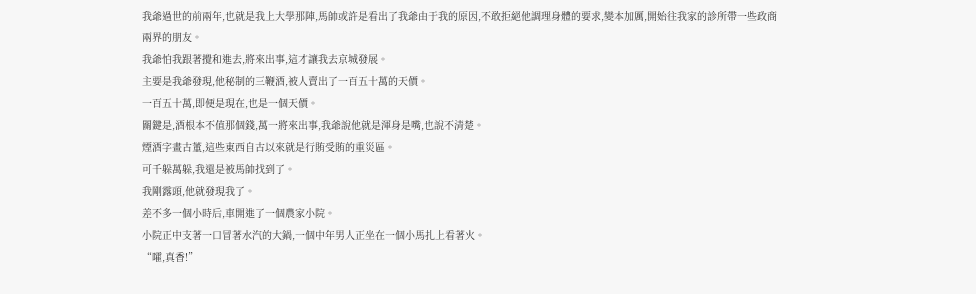我爺過世的前兩年,也就是我上大學那陣,馬帥或許是看出了我爺由于我的原因,不敢拒絕他調理身體的要求,變本加厲,開始往我家的診所帶一些政商兩界的朋友。
我爺怕我跟著攪和進去,將來出事,這才讓我去京城發展。
主要是我爺發現,他秘制的三鞭酒,被人賣出了一百五十萬的天價。
一百五十萬,即便是現在,也是一個天價。
關鍵是,酒根本不值那個錢,萬一將來出事,我爺說他就是渾身是嘴,也說不清楚。
煙酒字畫古董,這些東西自古以來就是行賄受賄的重災區。
可千躲萬躲,我還是被馬帥找到了。
我剛露頭,他就發現我了。
差不多一個小時后,車開進了一個農家小院。
小院正中支著一口冒著水汽的大鍋,一個中年男人正坐在一個小馬扎上看著火。
“嚯,真香!”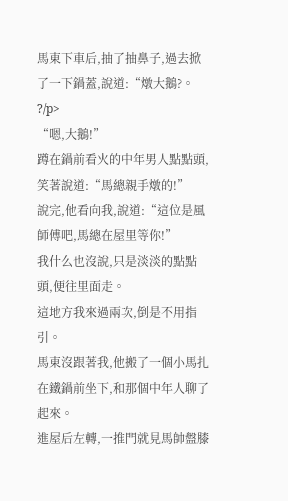馬東下車后,抽了抽鼻子,過去掀了一下鍋蓋,說道:“燉大鵝?。 ?/p>
“嗯,大鵝!”
蹲在鍋前看火的中年男人點點頭,笑著說道:“馬總親手燉的!”
說完,他看向我,說道:“這位是風師傅吧,馬總在屋里等你!”
我什么也沒說,只是淡淡的點點頭,便往里面走。
這地方我來過兩次,倒是不用指引。
馬東沒跟著我,他搬了一個小馬扎在鐵鍋前坐下,和那個中年人聊了起來。
進屋后左轉,一推門就見馬帥盤膝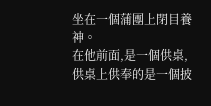坐在一個蒲團上閉目養神。
在他前面,是一個供桌,供桌上供奉的是一個披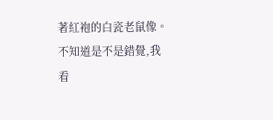著紅袍的白瓷老鼠像。
不知道是不是錯覺,我看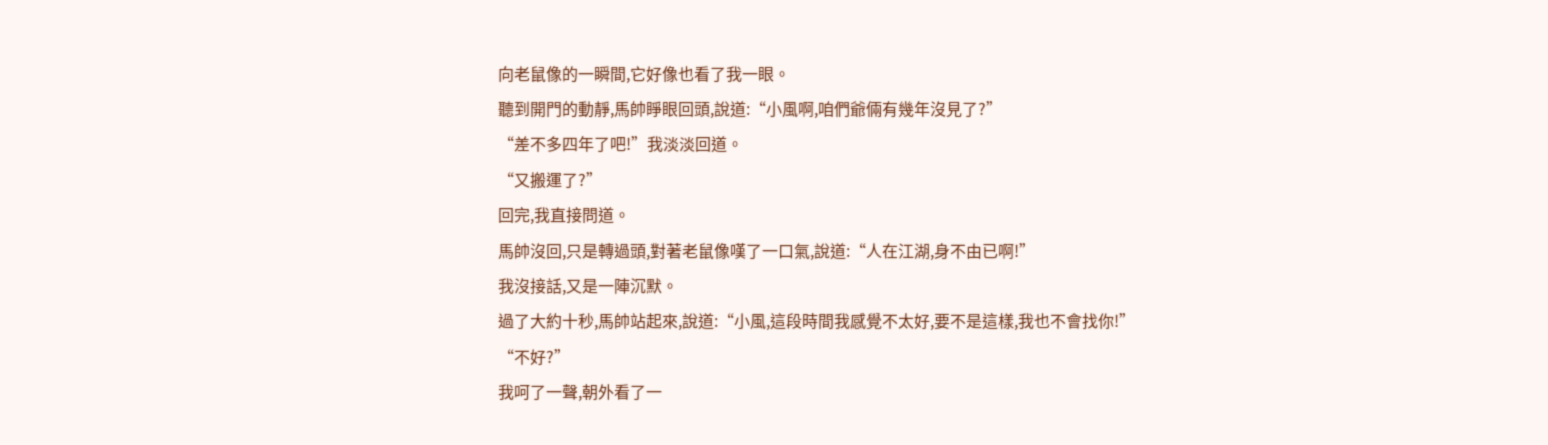向老鼠像的一瞬間,它好像也看了我一眼。
聽到開門的動靜,馬帥睜眼回頭,說道:“小風啊,咱們爺倆有幾年沒見了?”
“差不多四年了吧!”我淡淡回道。
“又搬運了?”
回完,我直接問道。
馬帥沒回,只是轉過頭,對著老鼠像嘆了一口氣,說道:“人在江湖,身不由已啊!”
我沒接話,又是一陣沉默。
過了大約十秒,馬帥站起來,說道:“小風,這段時間我感覺不太好,要不是這樣,我也不會找你!”
“不好?”
我呵了一聲,朝外看了一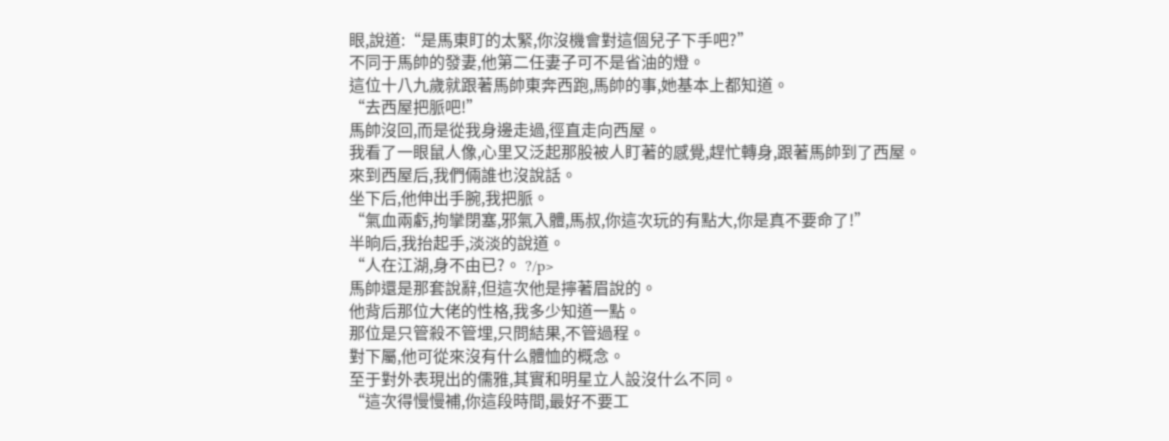眼,說道:“是馬東盯的太緊,你沒機會對這個兒子下手吧?”
不同于馬帥的發妻,他第二任妻子可不是省油的燈。
這位十八九歲就跟著馬帥東奔西跑,馬帥的事,她基本上都知道。
“去西屋把脈吧!”
馬帥沒回,而是從我身邊走過,徑直走向西屋。
我看了一眼鼠人像,心里又泛起那股被人盯著的感覺,趕忙轉身,跟著馬帥到了西屋。
來到西屋后,我們倆誰也沒說話。
坐下后,他伸出手腕,我把脈。
“氣血兩虧,拘攣閉塞,邪氣入體,馬叔,你這次玩的有點大,你是真不要命了!”
半晌后,我抬起手,淡淡的說道。
“人在江湖,身不由已?。 ?/p>
馬帥還是那套說辭,但這次他是擰著眉說的。
他背后那位大佬的性格,我多少知道一點。
那位是只管殺不管埋,只問結果,不管過程。
對下屬,他可從來沒有什么體恤的概念。
至于對外表現出的儒雅,其實和明星立人設沒什么不同。
“這次得慢慢補,你這段時間,最好不要工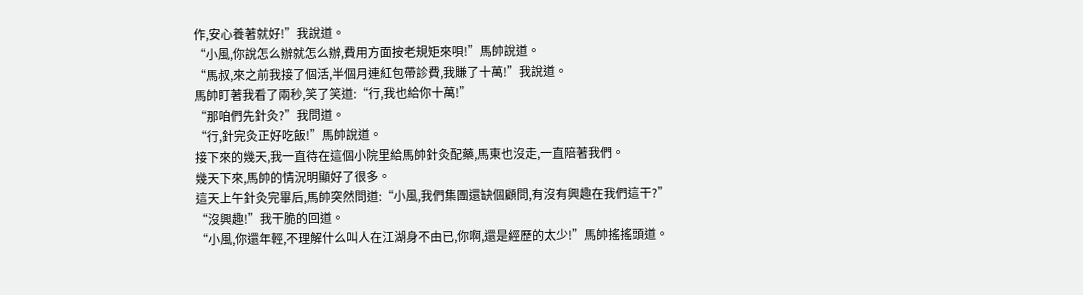作,安心養著就好!”我說道。
“小風,你說怎么辦就怎么辦,費用方面按老規矩來唄!”馬帥說道。
“馬叔,來之前我接了個活,半個月連紅包帶診費,我賺了十萬!”我說道。
馬帥盯著我看了兩秒,笑了笑道:“行,我也給你十萬!”
“那咱們先針灸?”我問道。
“行,針完灸正好吃飯!”馬帥說道。
接下來的幾天,我一直待在這個小院里給馬帥針灸配藥,馬東也沒走,一直陪著我們。
幾天下來,馬帥的情況明顯好了很多。
這天上午針灸完畢后,馬帥突然問道:“小風,我們集團還缺個顧問,有沒有興趣在我們這干?”
“沒興趣!”我干脆的回道。
“小風,你還年輕,不理解什么叫人在江湖身不由已,你啊,還是經歷的太少!”馬帥搖搖頭道。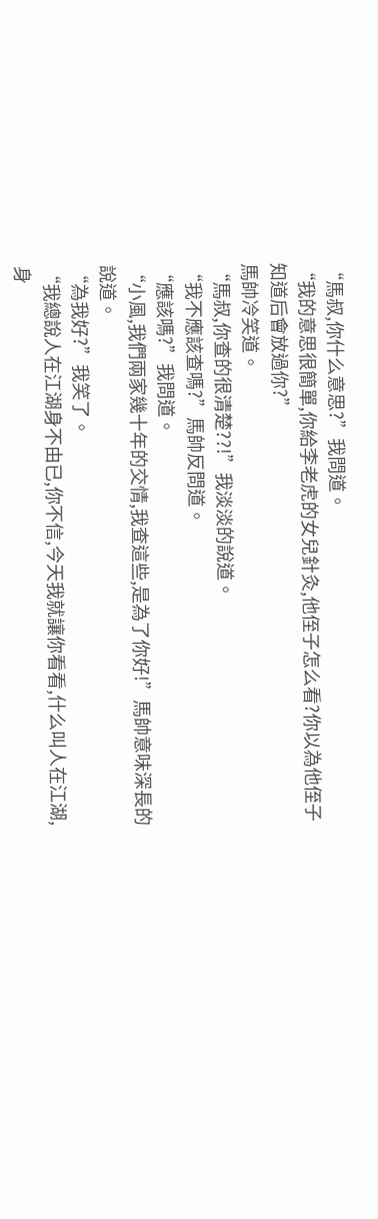“馬叔,你什么意思?”我問道。
“我的意思很簡單,你給李老虎的女兒針灸,他侄子怎么看?你以為他侄子知道后會放過你?”
馬帥冷笑道。
“馬叔,你查的很清楚??!”我淡淡的說道。
“我不應該查嗎?”馬帥反問道。
“應該嗎?”我問道。
“小風,我們兩家幾十年的交情,我查這些,是為了你好!”馬帥意味深長的說道。
“為我好?”我笑了。
“我總說人在江湖身不由已,你不信,今天我就讓你看看,什么叫人在江湖,身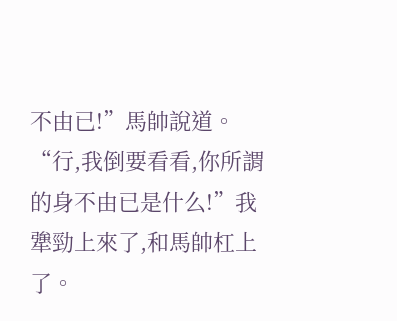不由已!”馬帥說道。
“行,我倒要看看,你所謂的身不由已是什么!”我犟勁上來了,和馬帥杠上了。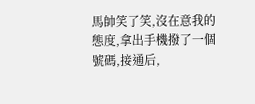馬帥笑了笑,沒在意我的態度,拿出手機撥了一個號碼,接通后,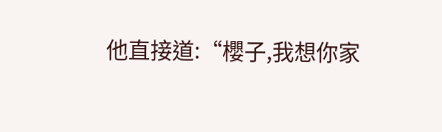他直接道:“櫻子,我想你家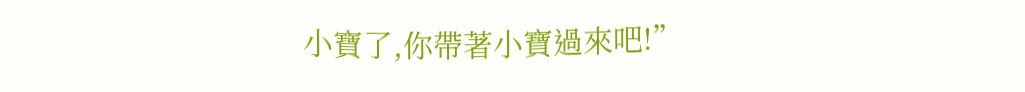小寶了,你帶著小寶過來吧!”